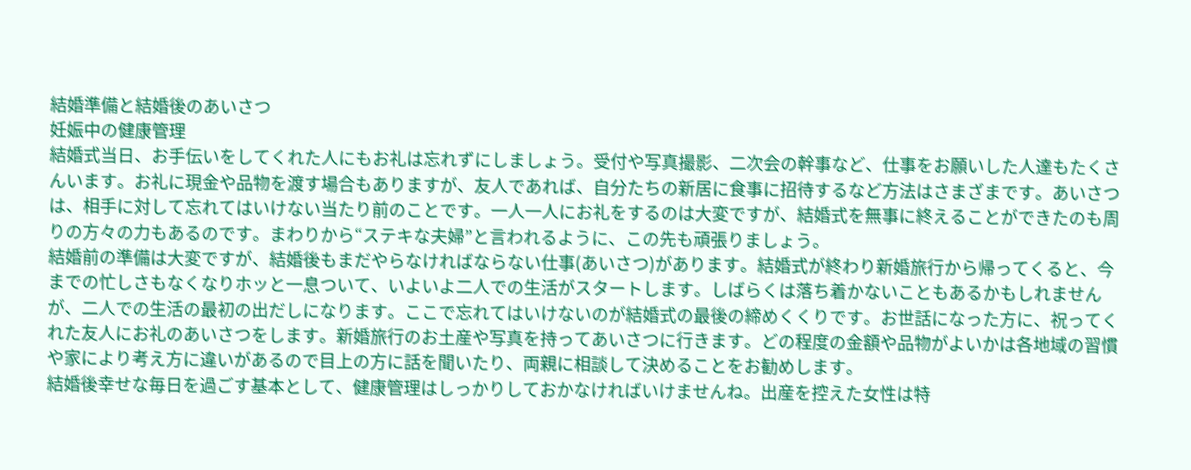結婚準備と結婚後のあいさつ
妊娠中の健康管理
結婚式当日、お手伝いをしてくれた人にもお礼は忘れずにしましょう。受付や写真撮影、二次会の幹事など、仕事をお願いした人達もたくさんいます。お礼に現金や品物を渡す場合もありますが、友人であれば、自分たちの新居に食事に招待するなど方法はさまざまです。あいさつは、相手に対して忘れてはいけない当たり前のことです。一人一人にお礼をするのは大変ですが、結婚式を無事に終えることができたのも周りの方々の力もあるのです。まわりから“ステキな夫婦”と言われるように、この先も頑張りましょう。
結婚前の準備は大変ですが、結婚後もまだやらなければならない仕事(あいさつ)があります。結婚式が終わり新婚旅行から帰ってくると、今までの忙しさもなくなりホッと一息ついて、いよいよ二人での生活がスタートします。しばらくは落ち着かないこともあるかもしれませんが、二人での生活の最初の出だしになります。ここで忘れてはいけないのが結婚式の最後の締めくくりです。お世話になった方に、祝ってくれた友人にお礼のあいさつをします。新婚旅行のお土産や写真を持ってあいさつに行きます。どの程度の金額や品物がよいかは各地域の習慣や家により考え方に違いがあるので目上の方に話を聞いたり、両親に相談して決めることをお勧めします。
結婚後幸せな毎日を過ごす基本として、健康管理はしっかりしておかなければいけませんね。出産を控えた女性は特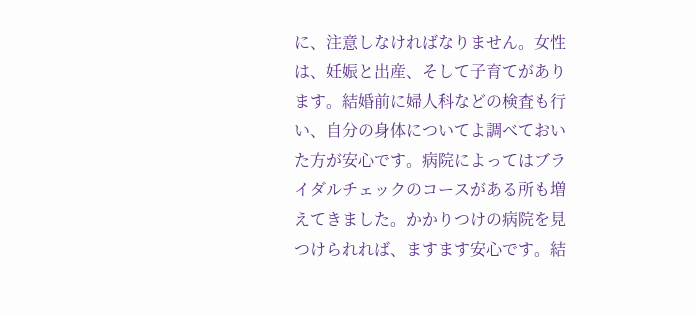に、注意しなければなりません。女性は、妊娠と出産、そして子育てがあります。結婚前に婦人科などの検査も行い、自分の身体についてよ調べておいた方が安心です。病院によってはブライダルチェックのコースがある所も増えてきました。かかりつけの病院を見つけられれば、ますます安心です。結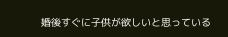婚後すぐに子供が欲しいと思っている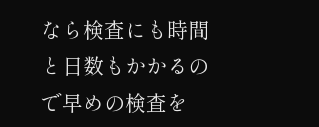なら検査にも時間と日数もかかるので早めの検査を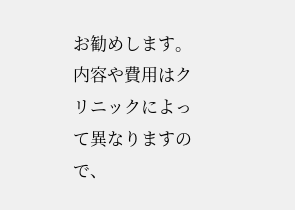お勧めします。内容や費用はクリニックによって異なりますので、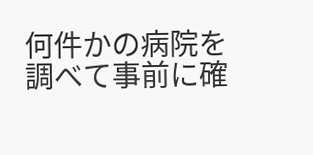何件かの病院を調べて事前に確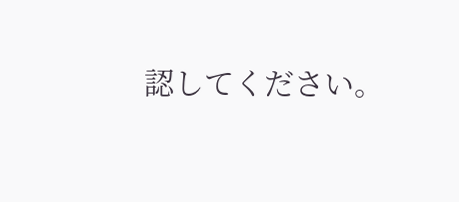認してください。